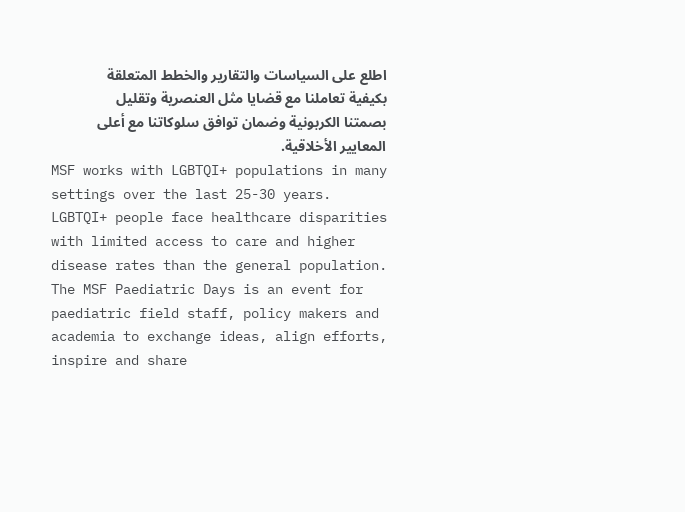اطلع على السياسات والتقارير والخطط المتعلقة بكيفية تعاملنا مع قضايا مثل العنصرية وتقليل بصمتنا الكربونية وضمان توافق سلوكاتنا مع أعلى المعايير الأخلاقية.
MSF works with LGBTQI+ populations in many settings over the last 25-30 years. LGBTQI+ people face healthcare disparities with limited access to care and higher disease rates than the general population.
The MSF Paediatric Days is an event for paediatric field staff, policy makers and academia to exchange ideas, align efforts, inspire and share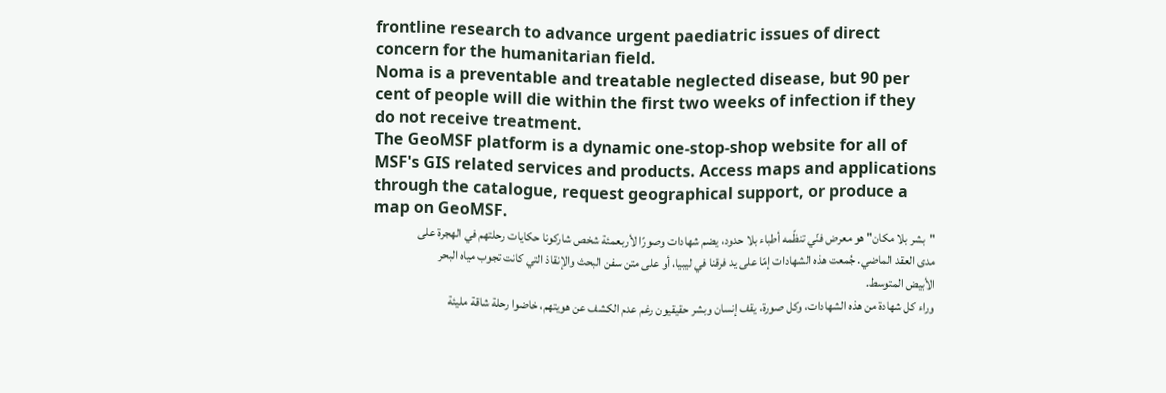frontline research to advance urgent paediatric issues of direct concern for the humanitarian field.
Noma is a preventable and treatable neglected disease, but 90 per cent of people will die within the first two weeks of infection if they do not receive treatment.
The GeoMSF platform is a dynamic one-stop-shop website for all of MSF's GIS related services and products. Access maps and applications through the catalogue, request geographical support, or produce a map on GeoMSF.
"بشر بلا مكان" هو معرض فنّي تنظّمه أطباء بلا حدود، يضم شهادات وصورًا لأربعمئة شخص شاركونا حكايات رحلتهم في الهجرة على مدى العقد الماضي. جُمعت هذه الشهادات إمّا على يد فرقنا في ليبيا، أو على متن سفن البحث والإنقاذ التي كانت تجوب مياه البحر الأبيض المتوسط.
وراء كل شهادة من هذه الشهادات، وكل صورة، يقف إنسان وبشر حقيقيون رغم عدم الكشف عن هويتهم، خاضوا رحلة شاقة مليئة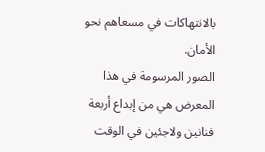بالانتهاكات في مسعاهم نحو الأمان.
الصور المرسومة في هذا المعرض هي من إبداع أربعة فنانين ولاجئين في الوقت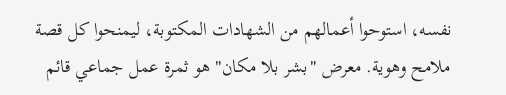نفسه، استوحوا أعمالهم من الشهادات المكتوبة، ليمنحوا كل قصة ملامح وهوية. معرض "بشر بلا مكان" هو ثمرة عمل جماعي قائم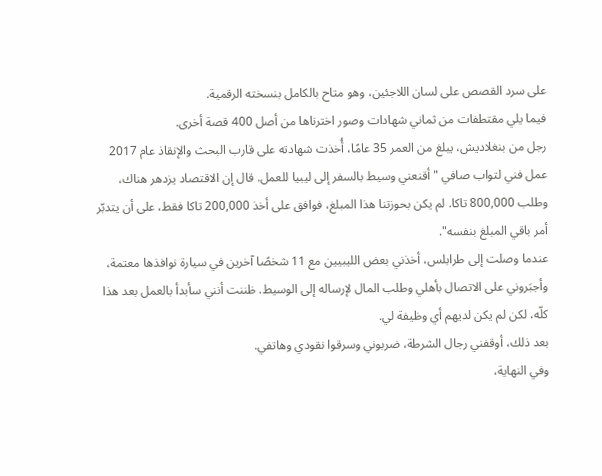على سرد القصص على لسان اللاجئين، وهو متاح بالكامل بنسخته الرقمية.
فيما يلي مقتطفات من ثماني شهادات وصور اخترناها من أصل 400 قصة أخرى.
رجل من بنغلاديش، يبلغ من العمر 35 عامًا، أُخذت شهادته على قارب البحث والإنقاذ عام 2017
عمل فني لتواب صافي "أقنعني وسيط بالسفر إلى ليبيا للعمل. قال إن الاقتصاد يزدهر هناك، وطلب 800,000 تاكا. لم يكن بحوزتنا هذا المبلغ، فوافق على أخذ 200,000 تاكا فقط، على أن يتدبّر أمر باقي المبلغ بنفسه".
عندما وصلت إلى طرابلس، أخذني بعض الليبيين مع 11 شخصًا آخرين في سيارة نوافذها معتمة، وأجبَروني على الاتصال بأهلي وطلب المال لإرساله إلى الوسيط. ظننت أنني سأبدأ بالعمل بعد هذا كلّه، لكن لم يكن لديهم أي وظيفة لي.
بعد ذلك، أوقفني رجال الشرطة، ضربوني وسرقوا نقودي وهاتفي.
وفي النهاية،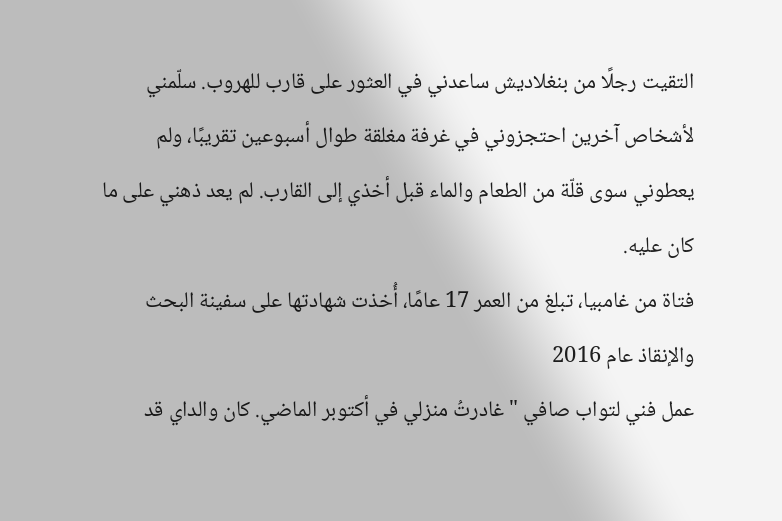التقيت رجلًا من بنغلاديش ساعدني في العثور على قارب للهروب. سلّمني لأشخاص آخرين احتجزوني في غرفة مغلقة طوال أسبوعين تقريبًا، ولم يعطوني سوى قلّة من الطعام والماء قبل أخذي إلى القارب. لم يعد ذهني على ما كان عليه.
فتاة من غامبيا، تبلغ من العمر 17 عامًا، أُخذت شهادتها على سفينة البحث والإنقاذ عام 2016
عمل فني لتواب صافي "غادرتُ منزلي في أكتوبر الماضي. كان والداي قد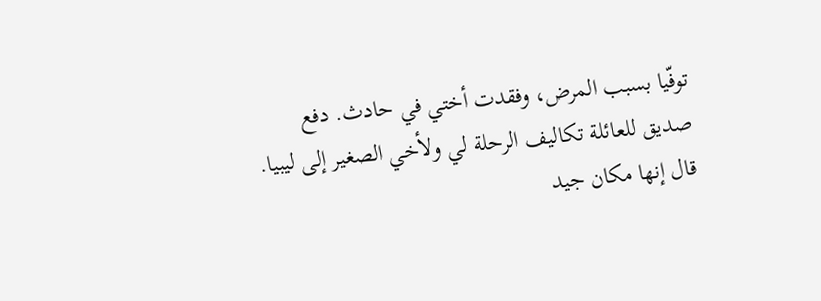توفّيا بسبب المرض، وفقدت أختي في حادث. دفع صديق للعائلة تكاليف الرحلة لي ولأخي الصغير إلى ليبيا. قال إنها مكان جيد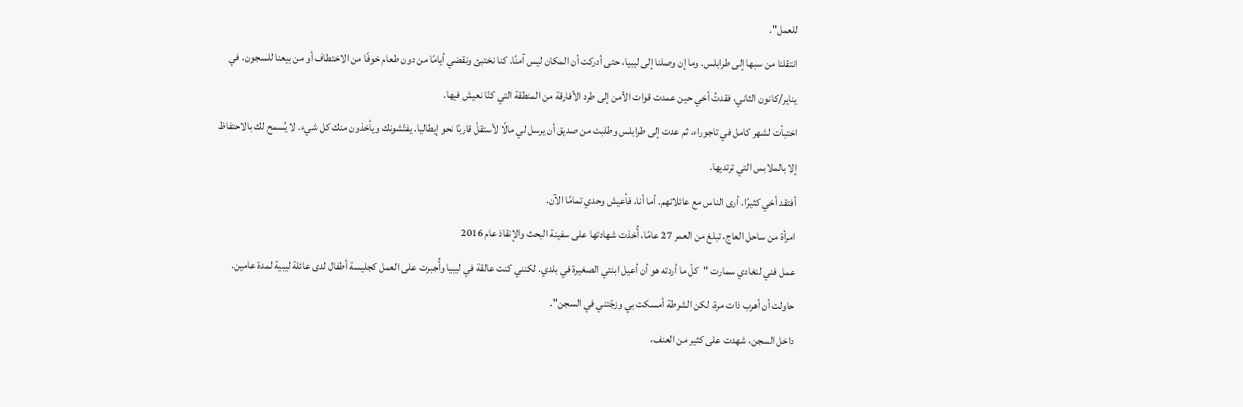للعمل".
انتقلنا من سبها إلى طرابلس. وما إن وصلنا إلى ليبيا، حتى أدركت أن المكان ليس آمنًا. كنا نختبئ ونقضي أيامًا من دون طعام خوفًا من الاختطاف أو من بيعنا للسجون. في يناير/كانون الثاني، فقدتُ أخي حين عمدت قوات الأمن إلى طرد الأفارقة من المنطقة التي كنّا نعيش فيها.
اختبأت لشهر كامل في تاجوراء، ثم عدت إلى طرابلس وطلبت من صديق أن يرسل لي مالًا لأستقلّ قاربًا نحو إيطاليا. يفتّشونك ويأخذون منك كل شيء. لا يُسمح لك بالاحتفاظ إلا بالملابس التي ترتديها.
أفتقد أخي كثيرًا. أرى الناس مع عائلاتهم. أما أنا، فأعيش وحدي تمامًا الآن.
امرأة من ساحل العاج، تبلغ من العمر 27 عامًا، أُخذت شهادتها على سفينة البحث والإنقاذ عام 2016
عمل فني لنغادي سمارت "كلّ ما أردته هو أن أعيل ابنتي الصغيرة في بلدي. لكنني كنت عالقة في ليبيا وأُجبرت على العمل كجليسة أطفال لدى عائلة ليبية لمدة عامين. حاولت أن أهرب ذات مرة، لكن الشرطة أمسكت بي وزجّتني في السجن".
داخل السجن، شهدت على كثير من العنف،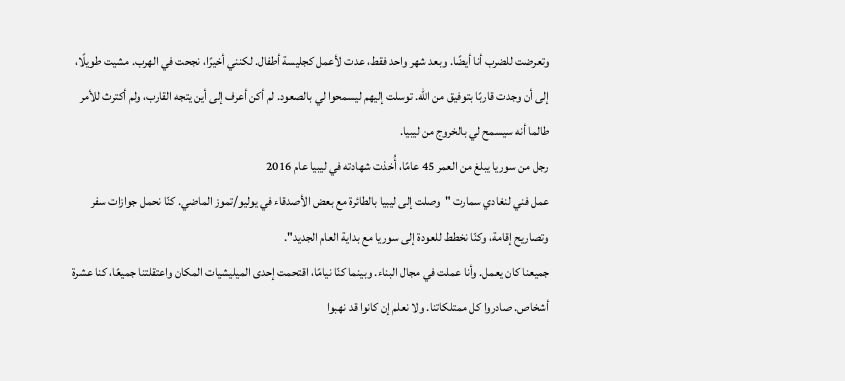وتعرضت للضرب أنا أيضًا. وبعد شهر واحد فقط، عدت لأعمل كجليسة أطفال. لكنني أخيرًا، نجحت في الهرب. مشيت طويلًا، إلى أن وجدت قاربًا بتوفيق من الله. توسلت إليهم ليسمحوا لي بالصعود. لم أكن أعرف إلى أين يتجه القارب، ولم أكترث للأمر طالما أنه سيسمح لي بالخروج من ليبيا.
رجل من سوريا يبلغ من العمر 45 عامًا، أُخذت شهادته في ليبيا عام 2016
عمل فني لنغادي سمارت "وصلت إلى ليبيا بالطائرة مع بعض الأصدقاء في يوليو/تموز الماضي. كنّا نحمل جوازات سفر وتصاريح إقامة، وكنّا نخطط للعودة إلى سوريا مع بداية العام الجديد".
جميعنا كان يعمل. وأنا عملت في مجال البناء. وبينما كنّا نيامًا، اقتحمت إحدى الميليشيات المكان واعتقلتنا جميعًا، كنا عشرة أشخاص. صادروا كل ممتلكاتنا. ولا نعلم إن كانوا قد نهبوا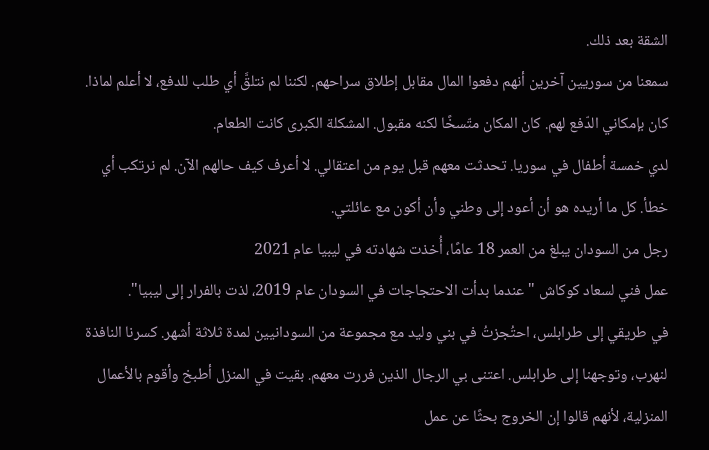الشقة بعد ذلك.
سمعنا من سوريين آخرين أنهم دفعوا المال مقابل إطلاق سراحهم. لكننا لم نتلقَّ أي طلب للدفع، لا أعلم لماذا. كان بإمكاني الدّفع لهم. كان المكان متّسخًا لكنه مقبول. المشكلة الكبرى كانت الطعام.
لدي خمسة أطفال في سوريا. تحدثت معهم قبل يوم من اعتقالي. لا أعرف كيف حالهم الآن. لم نرتكب أي خطأ. كل ما أريده هو أن أعود إلى وطني وأن أكون مع عائلتي.
رجل من السودان يبلغ من العمر 18 عامًا، أُخذت شهادته في ليبيا عام 2021
عمل فني لسعاد كوكاش "عندما بدأت الاحتجاجات في السودان عام 2019، لذت بالفرار إلى ليبيا".
في طريقي إلى طرابلس، احتُجزتُ في بني وليد مع مجموعة من السودانيين لمدة ثلاثة أشهر. كسرنا النافذة لنهرب، وتوجهنا إلى طرابلس. اعتنى بي الرجال الذين فررت معهم. بقيت في المنزل أطبخ وأقوم بالأعمال المنزلية، لأنهم قالوا إن الخروج بحثًا عن عمل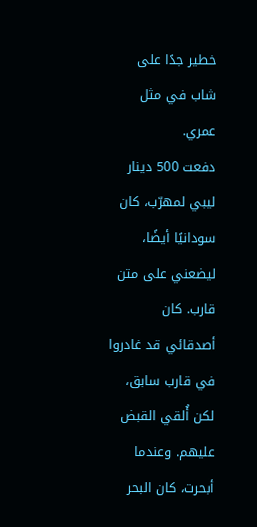خطير جدًا على شاب في مثل عمري.
دفعت 500 دينار ليبي لمهرّب، كان سودانيًا أيضًا، ليضعني على متن قارب. كان أصدقائي قد غادروا في قارب سابق، لكن أُلقي القبض عليهم. وعندما أبحرت، كان البحر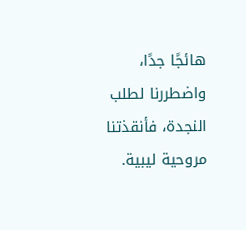هائجًا جدًا، واضطررنا لطلب النجدة، فأنقذتنا مروحية ليبية.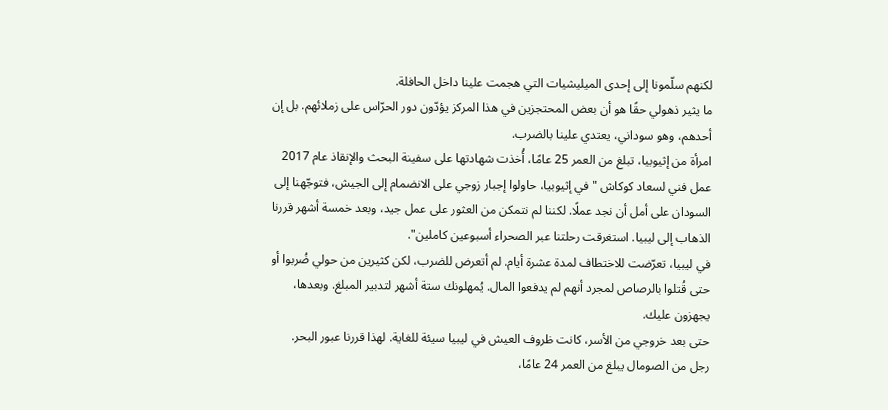لكنهم سلّمونا إلى إحدى الميليشيات التي هجمت علينا داخل الحافلة.
ما يثير ذهولي حقًا هو أن بعض المحتجزين في هذا المركز يؤدّون دور الحرّاس على زملائهم. بل إن أحدهم، وهو سوداني، يعتدي علينا بالضرب.
امرأة من إثيوبيا، تبلغ من العمر 25 عامًا، أُخذت شهادتها على سفينة البحث والإنقاذ عام 2017
عمل فني لسعاد كوكاش "في إثيوبيا، حاولوا إجبار زوجي على الانضمام إلى الجيش، فتوجّهنا إلى السودان على أمل أن نجد عملًا. لكننا لم نتمكن من العثور على عمل جيد، وبعد خمسة أشهر قررنا الذهاب إلى ليبيا. استغرقت رحلتنا عبر الصحراء أسبوعين كاملين".
في ليبيا، تعرّضت للاختطاف لمدة عشرة أيام. لم أتعرض للضرب، لكن كثيرين من حولي ضُربوا أو حتى قُتلوا بالرصاص لمجرد أنهم لم يدفعوا المال. يُمهلونك ستة أشهر لتدبير المبلغ. وبعدها، يجهزون عليك.
حتى بعد خروجي من الأسر، كانت ظروف العيش في ليبيا سيئة للغاية. لهذا قررنا عبور البحر.
رجل من الصومال يبلغ من العمر 24 عامًا،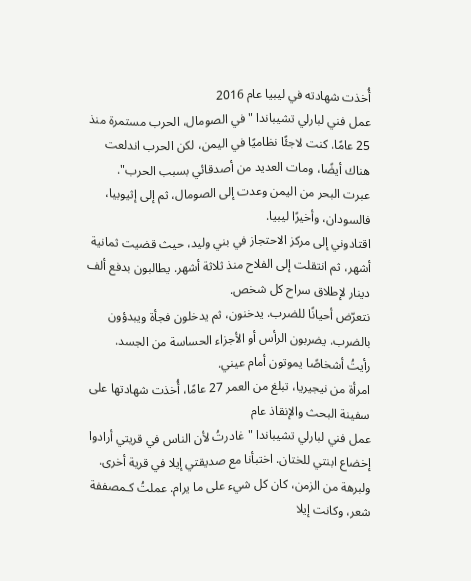أُخذت شهادته في ليبيا عام 2016
عمل فني لبارلي تشيباندا "في الصومال، الحرب مستمرة منذ 25 عامًا. كنت لاجئًا نظاميًا في اليمن، لكن الحرب اندلعت هناك أيضًا، ومات العديد من أصدقائي بسبب الحرب".
عبرت البحر من اليمن وعدت إلى الصومال، ثم إلى إثيوبيا، فالسودان، وأخيرًا ليبيا.
اقتادوني إلى مركز الاحتجاز في بني وليد، حيث قضيت ثمانية أشهر، ثم انتقلت إلى الفلاح منذ ثلاثة أشهر. يطالبون بدفع ألف دينار لإطلاق سراح كل شخص.
نتعرّض أحيانًا للضرب. يدخنون، ثم يدخلون فجأة ويبدؤون بالضرب. يضربون الرأس أو الأجزاء الحساسة من الجسد.
رأيتُ أشخاصًا يموتون أمام عيني.
امرأة من نيجيريا، تبلغ من العمر 27 عامًا، أُخذت شهادتها على سفينة البحث والإنقاذ عام
عمل فني لبارلي تشيباندا "غادرتُ لأن الناس في قريتي أرادوا إخضاع ابنتي للختان. اختبأنا مع صديقتي إيلا في قرية أخرى. ولبرهة من الزمن، كان كل شيء على ما يرام. عملتُ كـمصففة شعر، وكانت إيلا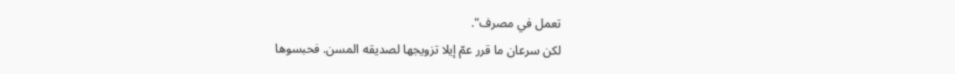تعمل في مصرف".
لكن سرعان ما قرر عمّ إيلا تزويجها لصديقه المسن. فحبسوها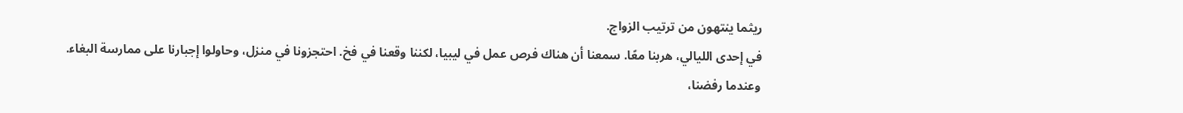ريثما ينتهون من ترتيب الزواج.
في إحدى الليالي، هربنا معًا. سمعنا أن هناك فرص عمل في ليبيا، لكننا وقعنا في فخ. احتجزونا في منزل، وحاولوا إجبارنا على ممارسة البغاء. وعندما رفضنا،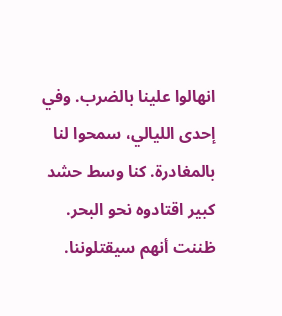انهالوا علينا بالضرب. وفي إحدى الليالي، سمحوا لنا بالمغادرة. كنا وسط حشد كبير اقتادوه نحو البحر. ظننت أنهم سيقتلوننا.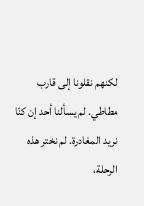لكنهم نقلونا إلى قارب مطاطي. لم يسألنا أحد إن كنّا نريد المغادرة. لم نختر هذه الرحلة،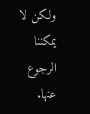ولكن لا يمكننا الرجوع عنها.